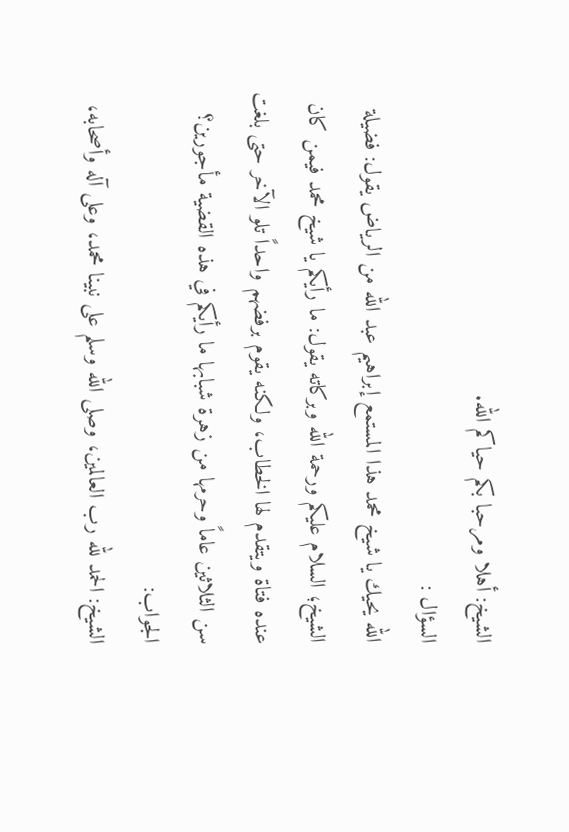الشيخ: أهلا ومرحبا بكم حياكم الله.
السؤال :
الله يحيك يا شيخ محمد هذا المستمع إبراهيم عبد الله من الرياض يقول: فضيلة الشيخ؛ السلام عليكم ورحمة الله وبركاته يقول: ما رأيكم يا شيخ محمد فيمن كان عنده فتاة ويتقدم لها الخطاب، ولكنه يقوم برفضهم واحداً تلو الآخر حتى بلغت سن الثلاثين عاماً وحرمها من زهرة شبابها ما رأيكم في هذه القضية مأجورين؟
الجواب:
الشيخ: الحمد لله رب العالمين، وصلى الله وسلم على نبينا محمد، وعلى آله وأصحابه،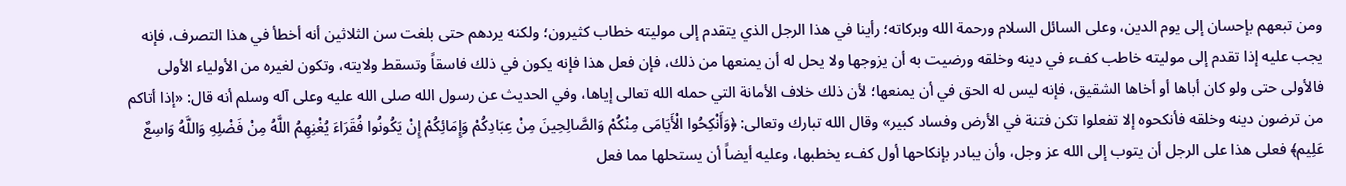ومن تبعهم بإحسان إلى يوم الدين، وعلى السائل السلام ورحمة الله وبركاته؛ رأينا في هذا الرجل الذي يتقدم إلى موليته خطاب كثيرون؛ ولكنه يردهم حتى بلغت سن الثلاثين أنه أخطأ في هذا التصرف، فإنه يجب عليه إذا تقدم إلى موليته خاطب كفء في دينه وخلقه ورضيت به أن يزوجها ولا يحل له أن يمنعها من ذلك، فإن فعل هذا فإنه يكون في ذلك فاسقاً وتسقط ولايته، وتكون لغيره من الأولياء الأولى فالأولى حتى ولو كان أباها أو أخاها الشقيق، فإنه ليس له الحق في أن يمنعها؛ لأن ذلك خلاف الأمانة التي حمله الله تعالى إياها، وفي الحديث عن رسول الله صلى الله عليه وعلى آله وسلم أنه قال: «إذا أتاكم من ترضون دينه وخلقه فأنكحوه إلا تفعلوا تكن فتنة في الأرض وفساد كبير» وقال الله تبارك وتعالى: ﴿وَأَنْكِحُوا الْأَيَامَى مِنْكُمْ وَالصَّالِحِينَ مِنْ عِبَادِكُمْ وَإِمَائِكُمْ إِنْ يَكُونُوا فُقَرَاءَ يُغْنِهِمُ اللَّهُ مِنْ فَضْلِهِ وَاللَّهُ وَاسِعٌ عَلِيم﴾ فعلى هذا على الرجل أن يتوب إلى الله عز وجل، وأن يبادر بإنكاحها أول كفء يخطبها، وعليه أيضاً أن يستحلها مما فعل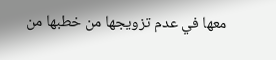معها في عدم تزويجها من خطبها من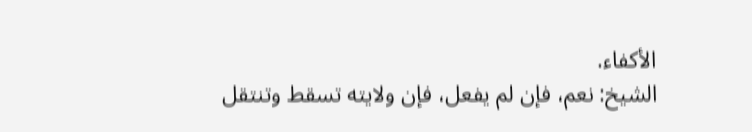الأكفاء.
الشيخ: نعم، فإن لم يفعل، فإن ولايته تسقط وتنتقل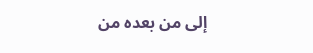إلى من بعده من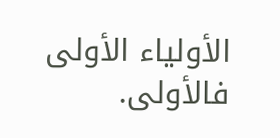الأولياء الأولى فالأولى.